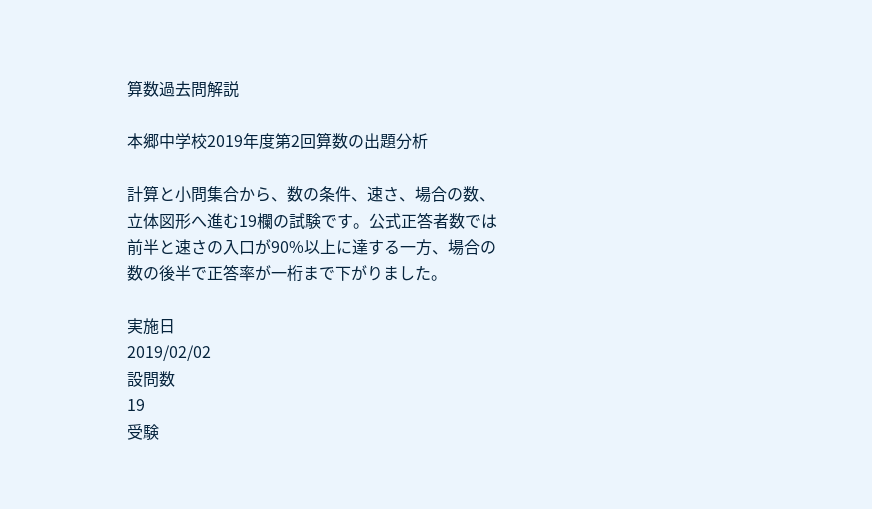算数過去問解説

本郷中学校2019年度第2回算数の出題分析

計算と小問集合から、数の条件、速さ、場合の数、立体図形へ進む19欄の試験です。公式正答者数では前半と速さの入口が90%以上に達する一方、場合の数の後半で正答率が一桁まで下がりました。

実施日
2019/02/02
設問数
19
受験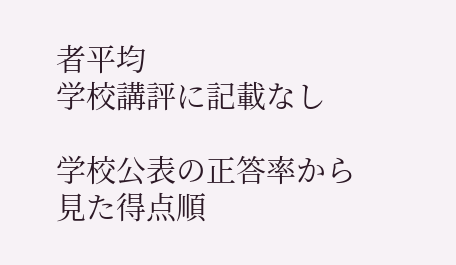者平均
学校講評に記載なし

学校公表の正答率から見た得点順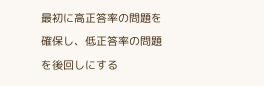最初に高正答率の問題を確保し、低正答率の問題を後回しにする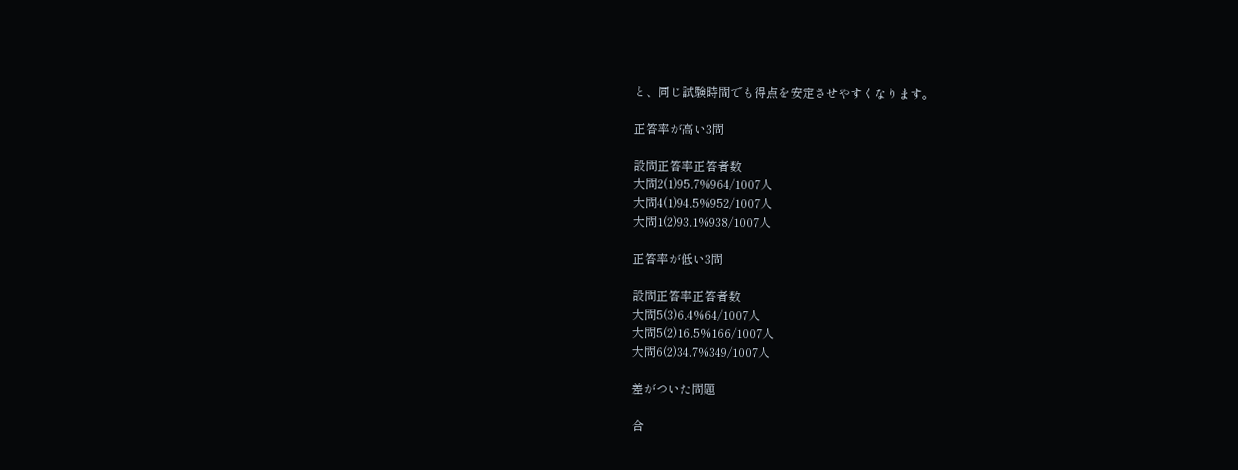と、同じ試験時間でも得点を安定させやすくなります。

正答率が高い3問

設問正答率正答者数
大問2(1)95.7%964/1007人
大問4(1)94.5%952/1007人
大問1(2)93.1%938/1007人

正答率が低い3問

設問正答率正答者数
大問5(3)6.4%64/1007人
大問5(2)16.5%166/1007人
大問6(2)34.7%349/1007人

差がついた問題

合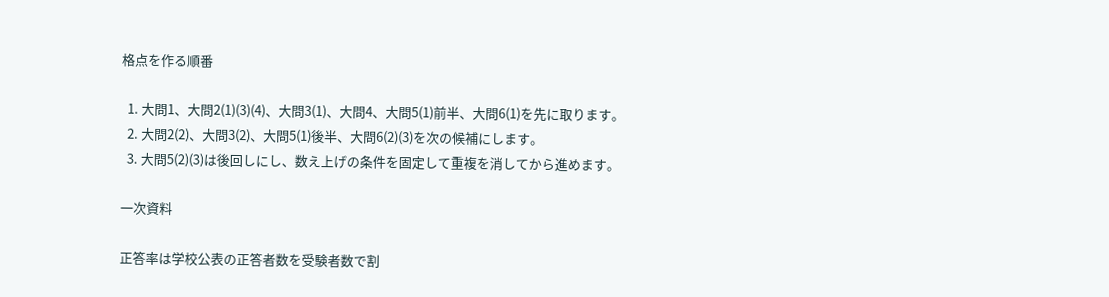格点を作る順番

  1. 大問1、大問2(1)(3)(4)、大問3(1)、大問4、大問5(1)前半、大問6(1)を先に取ります。
  2. 大問2(2)、大問3(2)、大問5(1)後半、大問6(2)(3)を次の候補にします。
  3. 大問5(2)(3)は後回しにし、数え上げの条件を固定して重複を消してから進めます。

一次資料

正答率は学校公表の正答者数を受験者数で割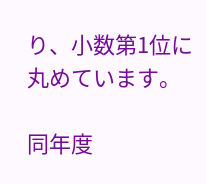り、小数第1位に丸めています。

同年度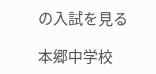の入試を見る

本郷中学校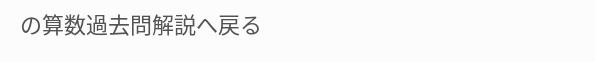の算数過去問解説へ戻る